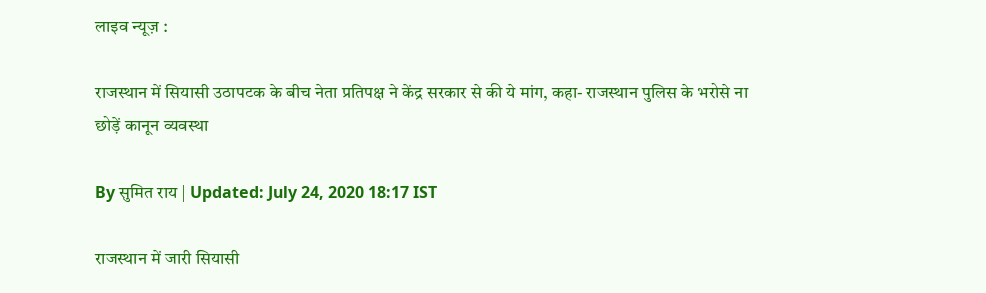लाइव न्यूज़ :

राजस्थान में सियासी उठापटक के बीच नेता प्रतिपक्ष ने केंद्र सरकार से की ये मांग, कहा- राजस्थान पुलिस के भरोसे ना छोड़ें कानून व्यवस्था

By सुमित राय | Updated: July 24, 2020 18:17 IST

राजस्थान में जारी सियासी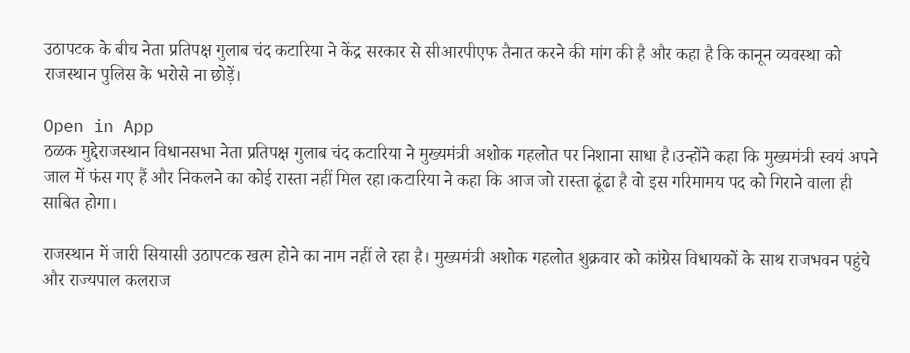उठापटक के बीच नेता प्रतिपक्ष गुलाब चंद कटारिया ने केंद्र सरकार से सीआरपीएफ तैनात करने की मांग की है और कहा है कि कानून व्यवस्था को राजस्थान पुलिस के भरोसे ना छोड़ें।

Open in App
ठळक मुद्देराजस्थान विधानसभा नेता प्रतिपक्ष गुलाब चंद कटारिया ने मुख्यमंत्री अशोक गहलोत पर निशाना साधा है।उन्होंने कहा कि मुख्यमंत्री स्वयं अपने जाल में फंस गए हैं और निकलने का कोई रास्ता नहीं मिल रहा।कटारिया ने कहा कि आज जो रास्ता ढूंढा है वो इस गरिमामय पद को गिराने वाला ही साबित होगा।

राजस्थान में जारी सियासी उठापटक खत्म होने का नाम नहीं ले रहा है। मुख्यमंत्री अशोक गहलोत शुक्रवार को कांग्रेस विधायकों के साथ राजभवन पहुंचे और राज्यपाल कलराज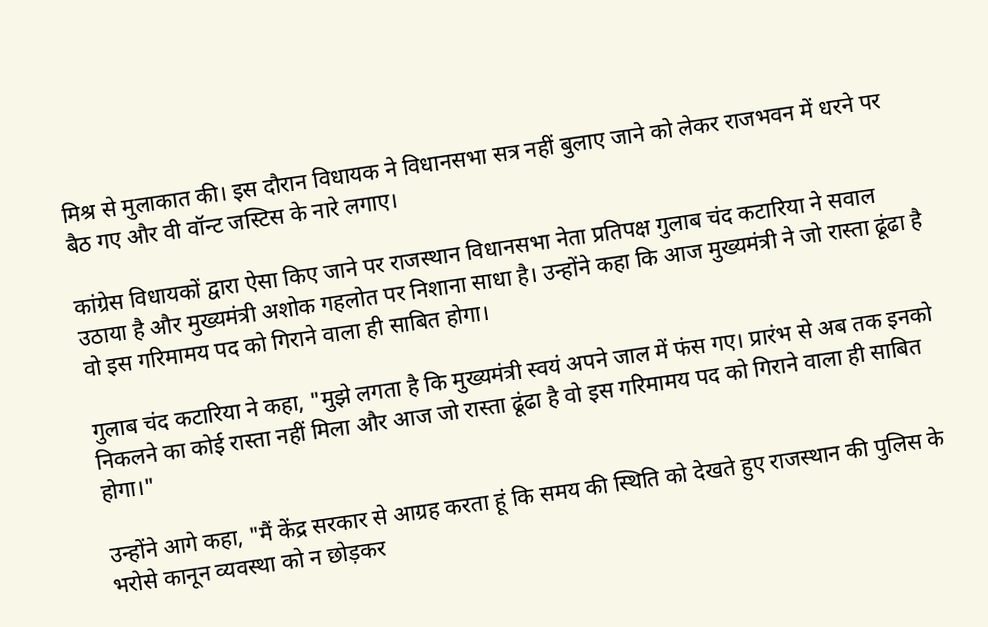मिश्र से मुलाकात की। इस दौरान विधायक ने विधानसभा सत्र नहीं बुलाए जाने को लेकर राजभवन में धरने पर बैठ गए और वी वॉन्ट जस्टिस के नारे लगाए।

कांग्रेस विधायकों द्वारा ऐसा किए जाने पर राजस्थान विधानसभा नेता प्रतिपक्ष गुलाब चंद कटारिया ने सवाल उठाया है और मुख्यमंत्री अशोक गहलोत पर निशाना साधा है। उन्होंने कहा कि आज मुख्यमंत्री ने जो रास्ता ढूंढा है वो इस गरिमामय पद को गिराने वाला ही साबित होगा।

गुलाब चंद कटारिया ने कहा, "मुझे लगता है कि मुख्यमंत्री स्वयं अपने जाल में फंस गए। प्रारंभ से अब तक इनको निकलने का कोई रास्ता नहीं मिला और आज जो रास्ता ढूंढा है वो इस गरिमामय पद को गिराने वाला ही साबित होगा।"

उन्होंने आगे कहा, "मैं केंद्र सरकार से आग्रह करता हूं कि समय की स्थिति को देखते हुए राजस्थान की पुलिस के भरोसे कानून व्यवस्था को न छोड़कर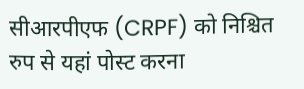सीआरपीएफ (CRPF) को निश्चित रुप से यहां पोस्ट करना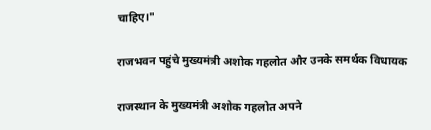चाहिए।"

राजभवन पहुंचे मुख्यमंत्री अशोक गहलोत और उनके समर्थक विधायक

राजस्थान के मुख्यमंत्री अशोक गहलोत अपने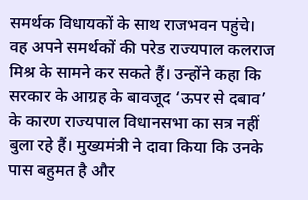समर्थक विधायकों के साथ राजभवन पहुंचे। वह अपने समर्थकों की परेड राज्यपाल कलराज मिश्र के सामने कर सकते हैं। उन्होंने कहा कि सरकार के आग्रह के बावजूद ‘ऊपर से दबाव’ के कारण राज्यपाल विधानसभा का सत्र नहीं बुला रहे हैं। मुख्यमंत्री ने दावा किया कि उनके पास बहुमत है और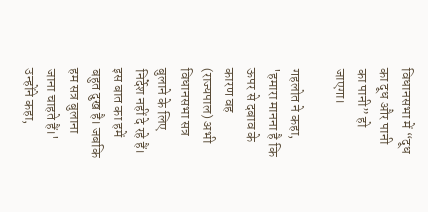विधानसभा में “दूध का दूध और पानी का पानी” हो जाएगा।

गहलोत ने कहा, 'हमारा मानना है कि ऊपर से दबाव के कारण वह (राज्यपाल) अभी विधानसभा सत्र बुलाने के लिए निर्देश नहीं दे रहे हैं। इस बात का हमें बहुत दुख है। जबकि हम सत्र बुलाना जाना चाहते हैं।' उन्होंने कहा,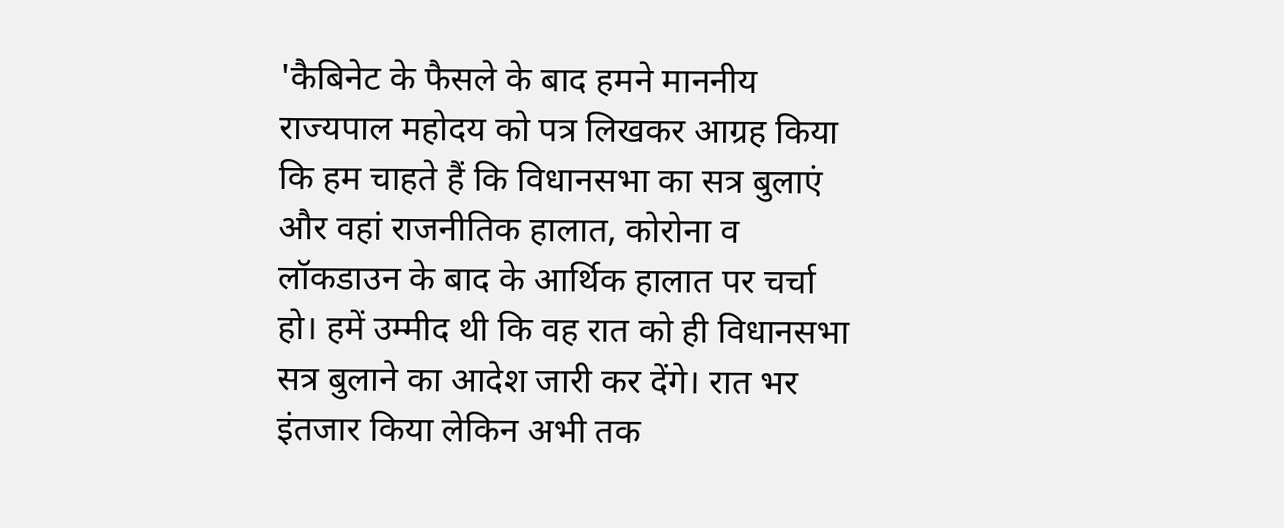'कैबिनेट के फैसले के बाद हमने माननीय राज्यपाल महोदय को पत्र लिखकर आग्रह किया कि हम चाहते हैं कि विधानसभा का सत्र बुलाएं और वहां राजनीतिक हालात, कोरोना व लॉकडाउन के बाद के आर्थिक हालात पर चर्चा हो। हमें उम्मीद थी कि वह रात को ही विधानसभा सत्र बुलाने का आदेश जारी कर देंगे। रात भर इंतजार किया लेकिन अभी तक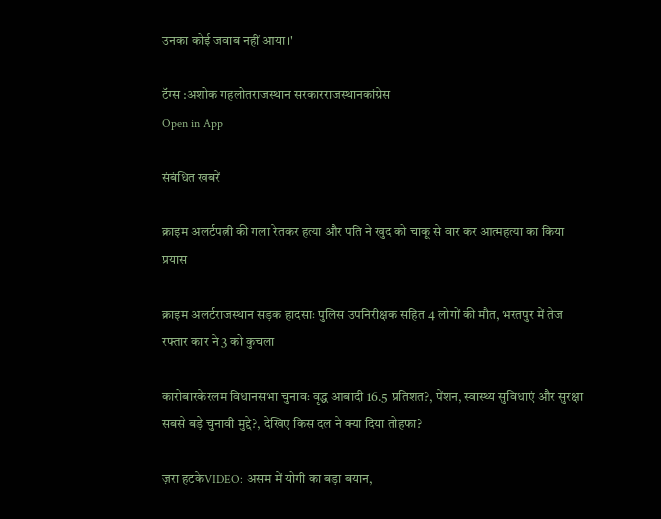उनका कोई जवाब नहीं आया।'

टॅग्स :अशोक गहलोतराजस्थान सरकारराजस्थानकांग्रेस
Open in App

संबंधित खबरें

क्राइम अलर्टपत्नी की गला रेतकर हत्या और पति ने खुद को चाकू से वार कर आत्महत्या का किया प्रयास

क्राइम अलर्टराजस्थान सड़क हादसाः पुलिस उपनिरीक्षक सहित 4 लोगों की मौत, भरतपुर में तेज रफ्तार कार ने 3 को कुचला

कारोबारकेरलम विधानसभा चुनावः वृद्ध आबादी 16.5 प्रतिशत?, पेंशन, स्वास्थ्य सुविधाएं और सुरक्षा सबसे बड़े चुनावी मुद्दे?, देखिए किस दल ने क्या दिया तोहफा?

ज़रा हटकेVIDEO: असम में योगी का बड़ा बयान,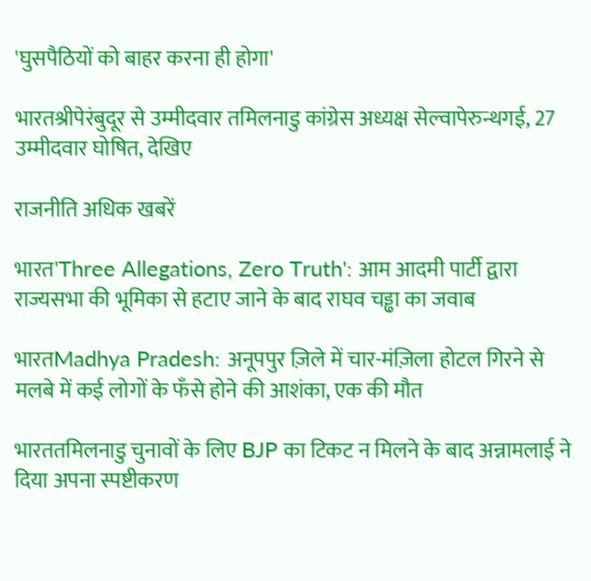'घुसपैठियों को बाहर करना ही होगा'

भारतश्रीपेरंबुदूर से उम्मीदवार तमिलनाडु कांग्रेस अध्यक्ष सेल्वापेरुन्थगई, 27 उम्मीदवार घोषित, देखिए

राजनीति अधिक खबरें

भारत'Three Allegations, Zero Truth': आम आदमी पार्टी द्वारा राज्यसभा की भूमिका से हटाए जाने के बाद राघव चड्ढा का जवाब

भारतMadhya Pradesh: अनूपपुर ज़िले में चार-मंज़िला होटल गिरने से मलबे में कई लोगों के फँसे होने की आशंका, एक की मौत

भारततमिलनाडु चुनावों के लिए BJP का टिकट न मिलने के बाद अन्नामलाई ने दिया अपना स्पष्टीकरण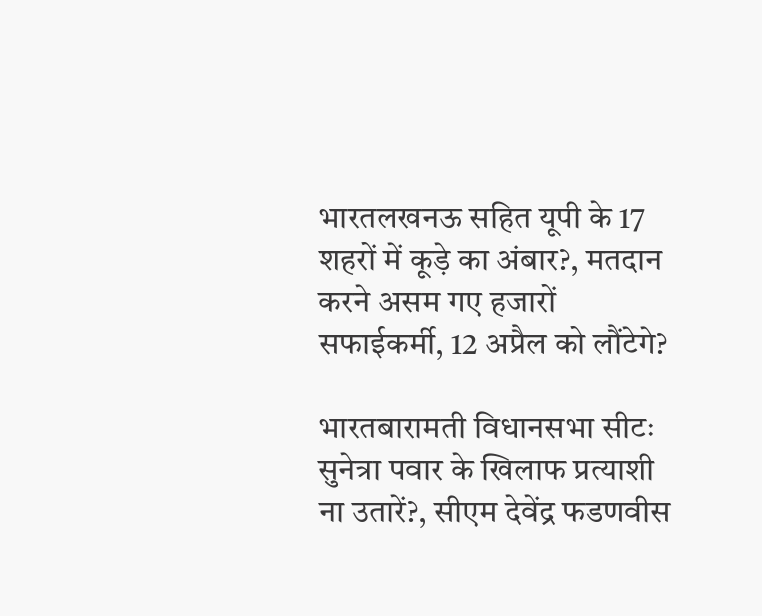भारतलखनऊ सहित यूपी के 17 शहरों में कूड़े का अंबार?, मतदान करने असम गए हजारों सफाईकर्मी, 12 अप्रैल को लौंटेगे?

भारतबारामती विधानसभा सीटः सुनेत्रा पवार के खिलाफ प्रत्याशी ना उतारें?, सीएम देवेंद्र फडणवीस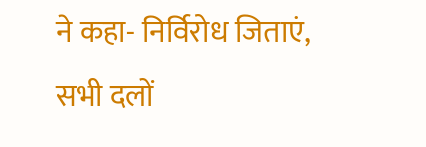ने कहा- निर्विरोध जिताएं, सभी दलों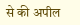से की अपील